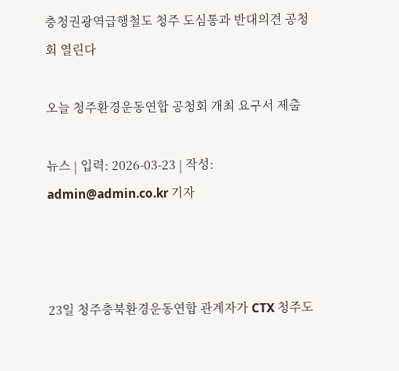충청권광역급행철도 청주 도심통과 반대의견 공청회 열린다

오늘 청주환경운동연합 공청회 개최 요구서 제출

뉴스 | 입력: 2026-03-23 | 작성: admin@admin.co.kr 기자



23일 청주충북환경운동연합 관계자가 CTX 청주도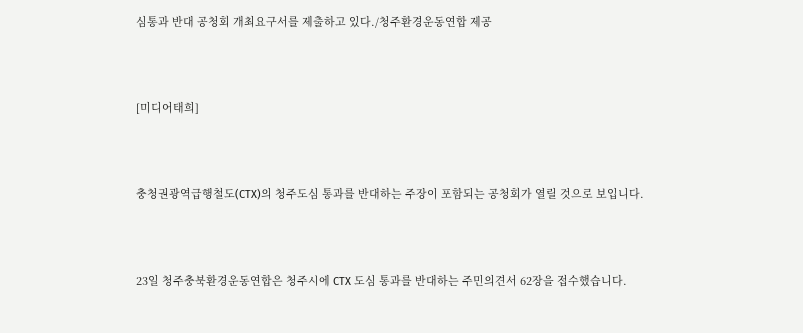심통과 반대 공청회 개최요구서를 제출하고 있다./청주환경운동연합 제공



[미디어태희]



충청권광역급행철도(CTX)의 청주도심 통과를 반대하는 주장이 포함되는 공청회가 열릴 것으로 보입니다.



23일 청주충북환경운동연합은 청주시에 CTX 도심 통과를 반대하는 주민의견서 62장을 접수했습니다.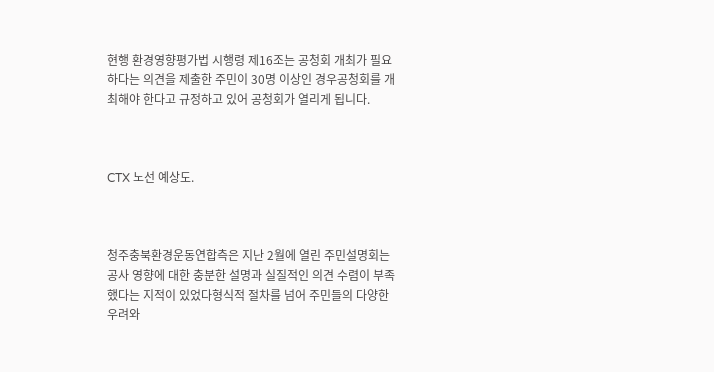현행 환경영향평가법 시행령 제16조는 공청회 개최가 필요하다는 의견을 제출한 주민이 30명 이상인 경우공청회를 개최해야 한다고 규정하고 있어 공청회가 열리게 됩니다.



CTX 노선 예상도.



청주충북환경운동연합측은 지난 2월에 열린 주민설명회는 공사 영향에 대한 충분한 설명과 실질적인 의견 수렴이 부족했다는 지적이 있었다형식적 절차를 넘어 주민들의 다양한 우려와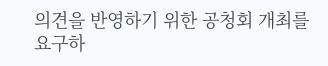의견을 반영하기 위한 공청회 개최를 요구하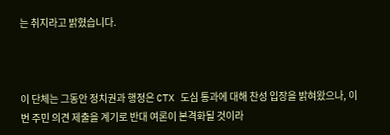는 취지라고 밝혔습니다.



이 단체는 그동안 정치권과 행정은 CTX 도심 통과에 대해 찬성 입장을 밝혀왔으나, 이번 주민 의견 제출을 계기로 반대 여론이 본격화될 것이라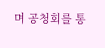며 공청회를 통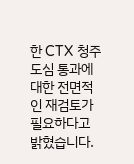한 CTX 청주 도심 통과에 대한 전면적인 재검토가 필요하다고 밝혔습니다.